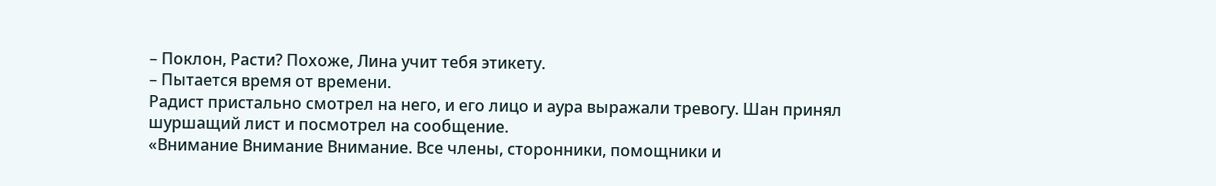– Поклон, Расти? Похоже, Лина учит тебя этикету.
– Пытается время от времени.
Радист пристально смотрел на него, и его лицо и аура выражали тревогу. Шан принял шуршащий лист и посмотрел на сообщение.
«Внимание Внимание Внимание. Все члены, сторонники, помощники и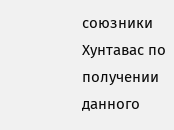союзники Хунтавас по получении данного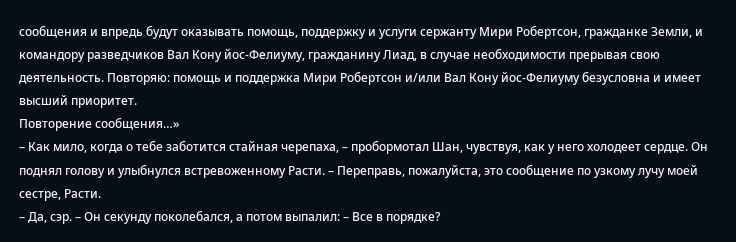сообщения и впредь будут оказывать помощь, поддержку и услуги сержанту Мири Робертсон, гражданке Земли, и командору разведчиков Вал Кону йос-Фелиуму, гражданину Лиад, в случае необходимости прерывая свою деятельность. Повторяю: помощь и поддержка Мири Робертсон и/или Вал Кону йос-Фелиуму безусловна и имеет высший приоритет.
Повторение сообщения…»
– Как мило, когда о тебе заботится стайная черепаха, – пробормотал Шан, чувствуя, как у него холодеет сердце. Он поднял голову и улыбнулся встревоженному Расти. – Переправь, пожалуйста, это сообщение по узкому лучу моей сестре, Расти.
– Да, сэр. – Он секунду поколебался, а потом выпалил: – Все в порядке?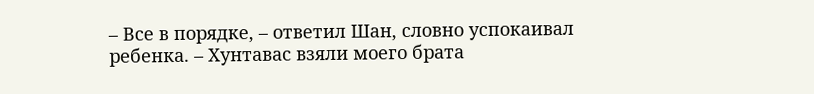– Все в порядке, – ответил Шан, словно успокаивал ребенка. – Хунтавас взяли моего брата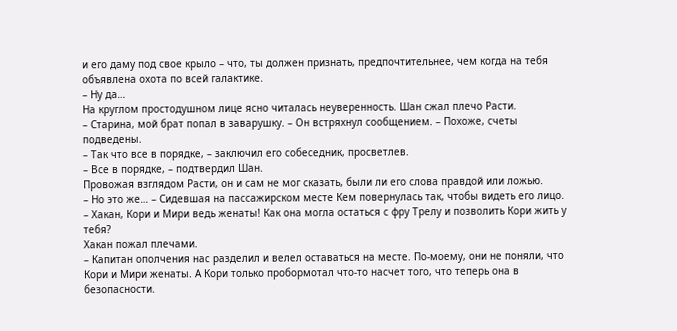и его даму под свое крыло – что, ты должен признать, предпочтительнее, чем когда на тебя объявлена охота по всей галактике.
– Ну да…
На круглом простодушном лице ясно читалась неуверенность. Шан сжал плечо Расти.
– Старина, мой брат попал в заварушку. – Он встряхнул сообщением. – Похоже, счеты подведены.
– Так что все в порядке, – заключил его собеседник, просветлев.
– Все в порядке, – подтвердил Шан.
Провожая взглядом Расти, он и сам не мог сказать, были ли его слова правдой или ложью.
– Но это же… – Сидевшая на пассажирском месте Кем повернулась так, чтобы видеть его лицо. – Хакан, Кори и Мири ведь женаты! Как она могла остаться с фру Трелу и позволить Кори жить у тебя?
Хакан пожал плечами.
– Капитан ополчения нас разделил и велел оставаться на месте. По-моему, они не поняли, что Кори и Мири женаты. А Кори только пробормотал что-то насчет того, что теперь она в безопасности.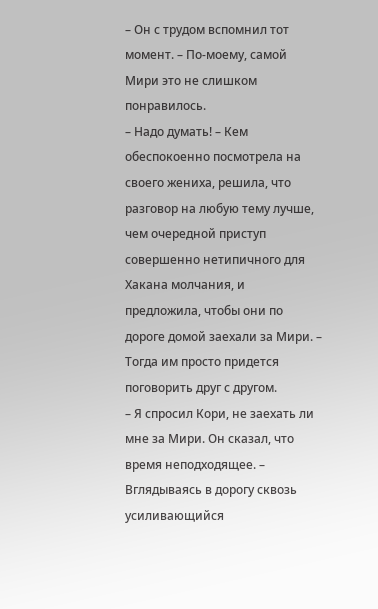– Он с трудом вспомнил тот момент. – По-моему, самой Мири это не слишком понравилось.
– Надо думать! – Кем обеспокоенно посмотрела на своего жениха, решила, что разговор на любую тему лучше, чем очередной приступ совершенно нетипичного для Хакана молчания, и предложила, чтобы они по дороге домой заехали за Мири. – Тогда им просто придется поговорить друг с другом.
– Я спросил Кори, не заехать ли мне за Мири. Он сказал, что время неподходящее. – Вглядываясь в дорогу сквозь усиливающийся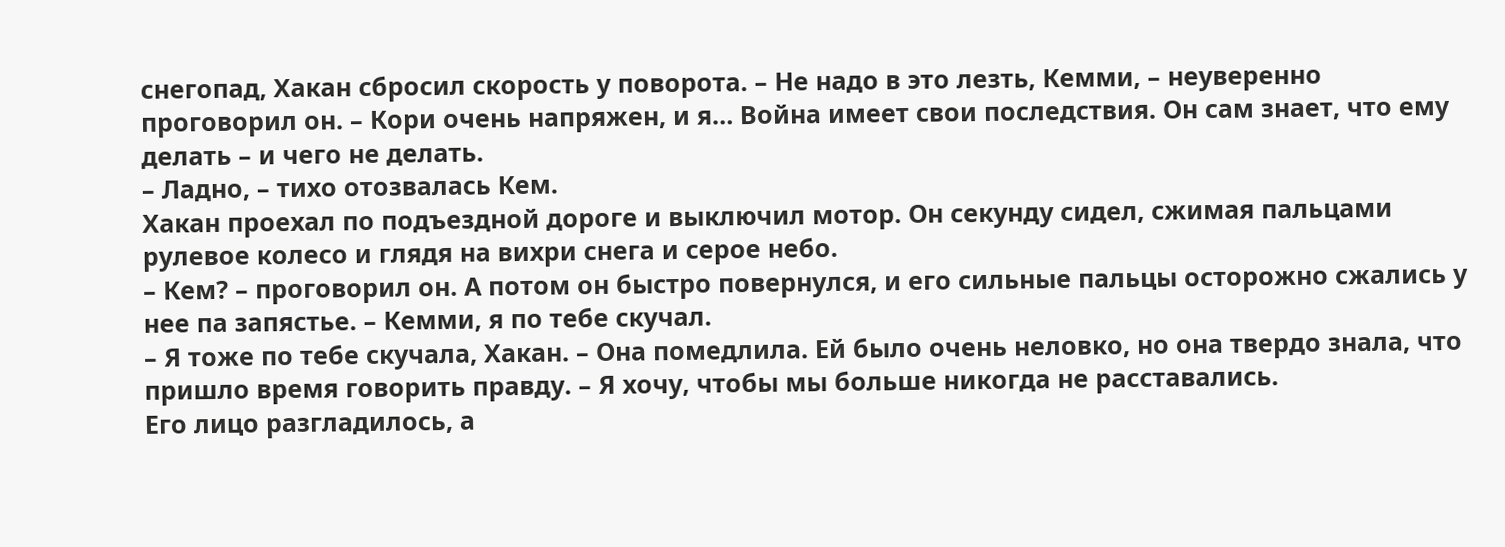снегопад, Хакан сбросил скорость у поворота. – Не надо в это лезть, Кемми, – неуверенно проговорил он. – Кори очень напряжен, и я… Война имеет свои последствия. Он сам знает, что ему делать – и чего не делать.
– Ладно, – тихо отозвалась Кем.
Хакан проехал по подъездной дороге и выключил мотор. Он секунду сидел, сжимая пальцами рулевое колесо и глядя на вихри снега и серое небо.
– Кем? – проговорил он. А потом он быстро повернулся, и его сильные пальцы осторожно сжались у нее па запястье. – Кемми, я по тебе скучал.
– Я тоже по тебе скучала, Хакан. – Она помедлила. Ей было очень неловко, но она твердо знала, что пришло время говорить правду. – Я хочу, чтобы мы больше никогда не расставались.
Его лицо разгладилось, а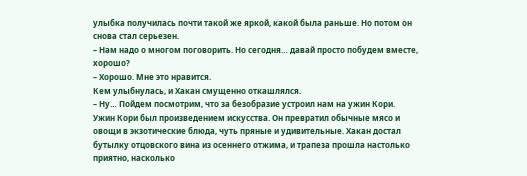улыбка получилась почти такой же яркой, какой была раньше. Но потом он снова стал серьезен.
– Нам надо о многом поговорить. Но сегодня… давай просто побудем вместе, хорошо?
– Хорошо. Мне это нравится.
Кем улыбнулась, и Хакан смущенно откашлялся.
– Ну… Пойдем посмотрим, что за безобразие устроил нам на ужин Кори.
Ужин Кори был произведением искусства. Он превратил обычные мясо и овощи в экзотические блюда, чуть пряные и удивительные. Хакан достал бутылку отцовского вина из осеннего отжима, и трапеза прошла настолько приятно, насколько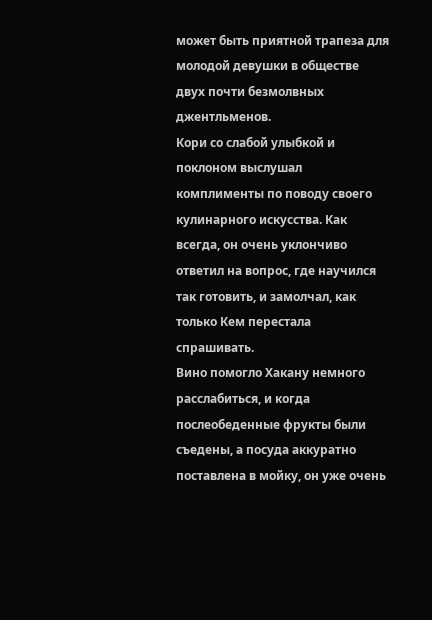может быть приятной трапеза для молодой девушки в обществе двух почти безмолвных джентльменов.
Кори со слабой улыбкой и поклоном выслушал комплименты по поводу своего кулинарного искусства. Как всегда, он очень уклончиво ответил на вопрос, где научился так готовить, и замолчал, как только Кем перестала спрашивать.
Вино помогло Хакану немного расслабиться, и когда послеобеденные фрукты были съедены, а посуда аккуратно поставлена в мойку, он уже очень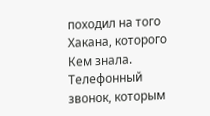походил на того Хакана, которого Кем знала. Телефонный звонок, которым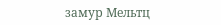замур Мельтц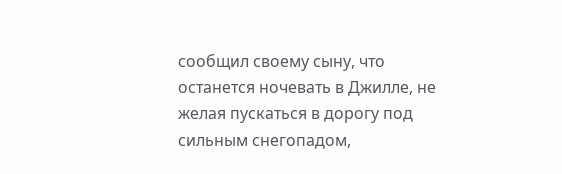сообщил своему сыну, что останется ночевать в Джилле, не желая пускаться в дорогу под сильным снегопадом,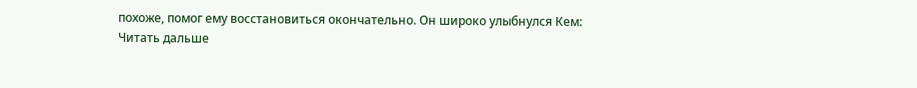похоже, помог ему восстановиться окончательно. Он широко улыбнулся Кем:
Читать дальше